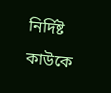নির্দিষ্ট কাউকে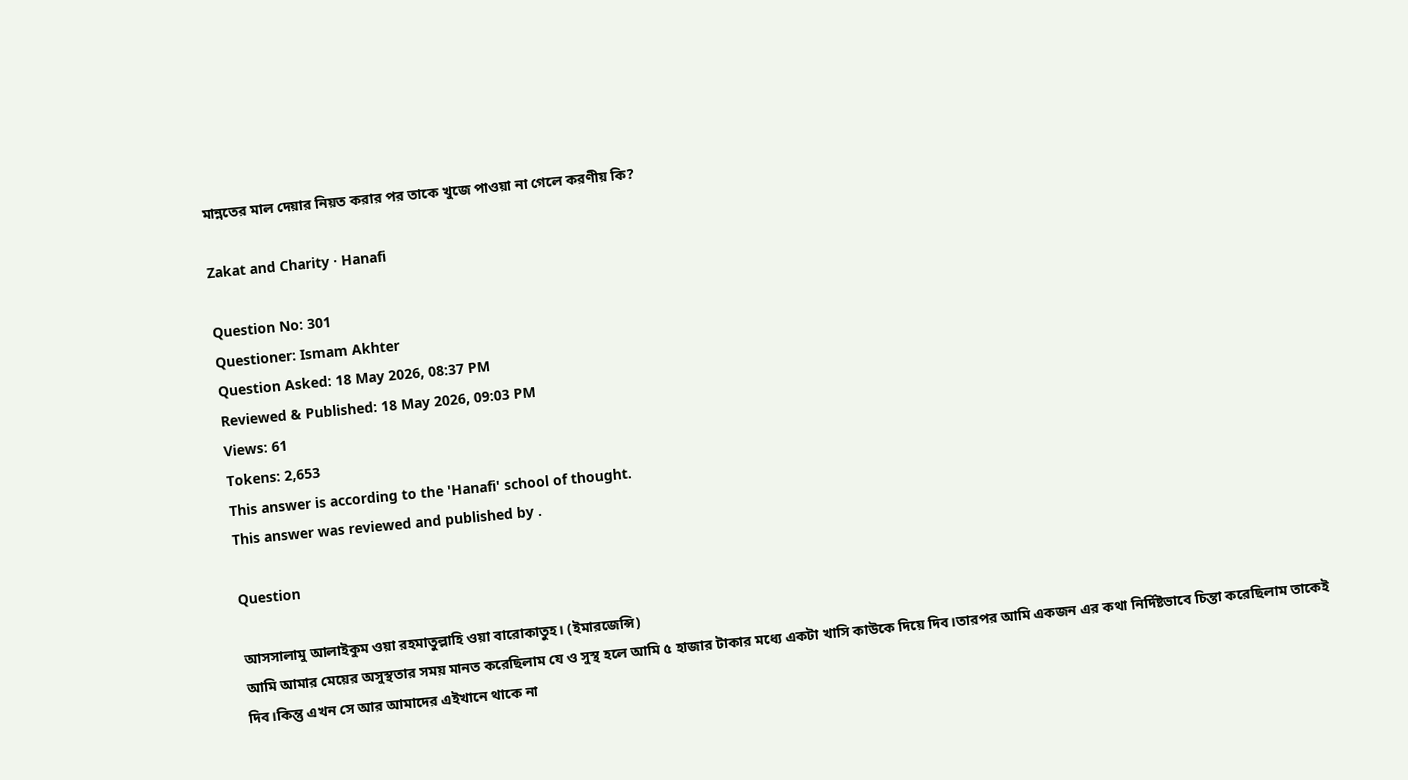মান্নতের মাল দেয়ার নিয়ত করার পর তাকে খুজে পাওয়া না গেলে করণীয় কি?

Zakat and Charity · Hanafi

Question No: 301
Questioner: Ismam Akhter
Question Asked: 18 May 2026, 08:37 PM
Reviewed & Published: 18 May 2026, 09:03 PM
Views: 61
Tokens: 2,653
This answer is according to the 'Hanafi' school of thought.
This answer was reviewed and published by .

Question

আসসালামু আলাইকুম ওয়া রহমাতুল্লাহি ওয়া বারোকাতুহ। (ইমারজেন্সি)
আমি আমার মেয়ের অসুস্থতার সময় মানত করেছিলাম যে ও সুস্থ হলে আমি ৫ হাজার টাকার মধ্যে একটা খাসি কাউকে দিয়ে দিব।তারপর আমি একজন এর কথা নির্দিষ্টভাবে চিন্তা করেছিলাম তাকেই দিব।কিন্তু এখন সে আর আমাদের এইখানে থাকে না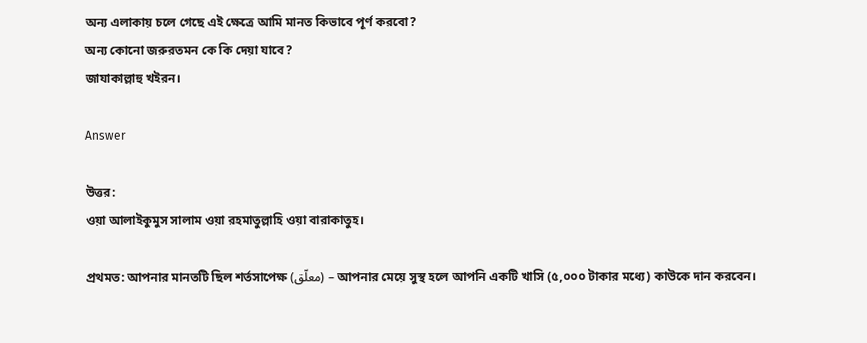অন্য এলাকায় চলে গেছে এই ক্ষেত্রে আমি মানত কিভাবে পূর্ণ করবো?
অন্য কোনো জরুরতমন কে কি দেয়া যাবে?
জাযাকাল্লাহু খইরন।

Answer

উত্তর:
ওয়া আলাইকুমুস সালাম ওয়া রহমাতুল্লাহি ওয়া বারাকাতুহ।

প্রথমত: আপনার মানতটি ছিল শর্তসাপেক্ষ (معلّق) – আপনার মেয়ে সুস্থ হলে আপনি একটি খাসি (৫,০০০ টাকার মধ্যে) কাউকে দান করবেন।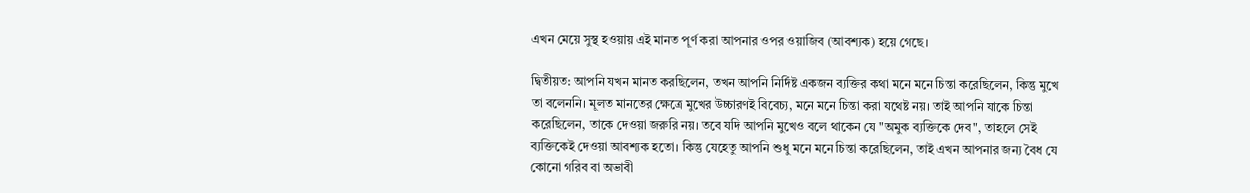এখন মেয়ে সুস্থ হওয়ায় এই মানত পূর্ণ করা আপনার ওপর ওয়াজিব (আবশ্যক) হয়ে গেছে।

দ্বিতীয়ত: আপনি যখন মানত করছিলেন, তখন আপনি নির্দিষ্ট একজন ব্যক্তির কথা মনে মনে চিন্তা করেছিলেন, কিন্তু মুখে তা বলেননি। মূলত মানতের ক্ষেত্রে মুখের উচ্চারণই বিবেচ্য, মনে মনে চিন্তা করা যথেষ্ট নয়। তাই আপনি যাকে চিন্তা করেছিলেন, তাকে দেওয়া জরুরি নয়। তবে যদি আপনি মুখেও বলে থাকেন যে "অমুক ব্যক্তিকে দেব", তাহলে সেই ব্যক্তিকেই দেওয়া আবশ্যক হতো। কিন্তু যেহেতু আপনি শুধু মনে মনে চিন্তা করেছিলেন, তাই এখন আপনার জন্য বৈধ যে কোনো গরিব বা অভাবী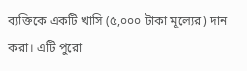ব্যক্তিকে একটি খাসি (৫,০০০ টাকা মূল্যের) দান করা। এটি পুরো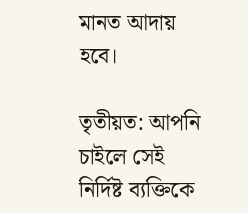মানত আদায় হবে।

তৃতীয়ত: আপনি চাইলে সেই নির্দিষ্ট ব্যক্তিকে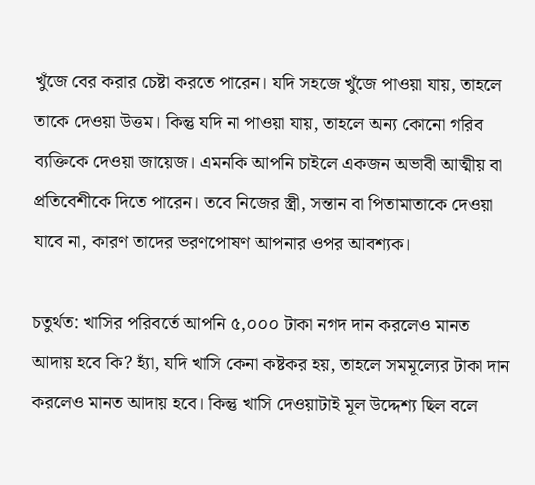খুঁজে বের করার চেষ্টা করতে পারেন। যদি সহজে খুঁজে পাওয়া যায়, তাহলে তাকে দেওয়া উত্তম। কিন্তু যদি না পাওয়া যায়, তাহলে অন্য কোনো গরিব ব্যক্তিকে দেওয়া জায়েজ। এমনকি আপনি চাইলে একজন অভাবী আত্মীয় বা প্রতিবেশীকে দিতে পারেন। তবে নিজের স্ত্রী, সন্তান বা পিতামাতাকে দেওয়া যাবে না, কারণ তাদের ভরণপোষণ আপনার ওপর আবশ্যক।

চতুর্থত: খাসির পরিবর্তে আপনি ৫,০০০ টাকা নগদ দান করলেও মানত আদায় হবে কি? হ্যাঁ, যদি খাসি কেনা কষ্টকর হয়, তাহলে সমমূল্যের টাকা দান করলেও মানত আদায় হবে। কিন্তু খাসি দেওয়াটাই মূল উদ্দেশ্য ছিল বলে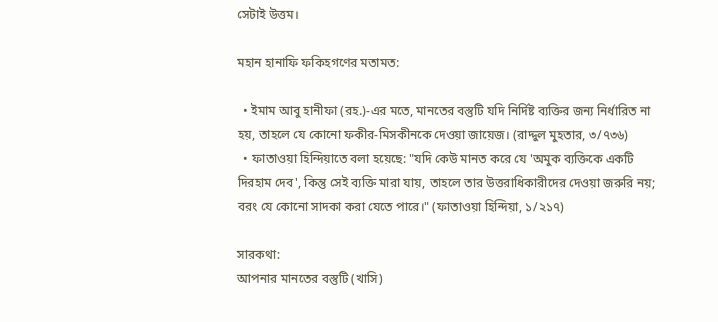সেটাই উত্তম।

মহান হানাফি ফকিহগণের মতামত:

  • ইমাম আবু হানীফা (রহ.)-এর মতে, মানতের বস্তুটি যদি নির্দিষ্ট ব্যক্তির জন্য নির্ধারিত না হয়, তাহলে যে কোনো ফকীর-মিসকীনকে দেওয়া জায়েজ। (রাদ্দুল মুহতার, ৩/৭৩৬)
  • ফাতাওয়া হিন্দিয়াতে বলা হয়েছে: "যদি কেউ মানত করে যে 'অমুক ব্যক্তিকে একটি দিরহাম দেব', কিন্তু সেই ব্যক্তি মারা যায়, তাহলে তার উত্তরাধিকারীদের দেওয়া জরুরি নয়; বরং যে কোনো সাদকা করা যেতে পারে।" (ফাতাওয়া হিন্দিয়া, ১/২১৭)

সারকথা:
আপনার মানতের বস্তুটি (খাসি)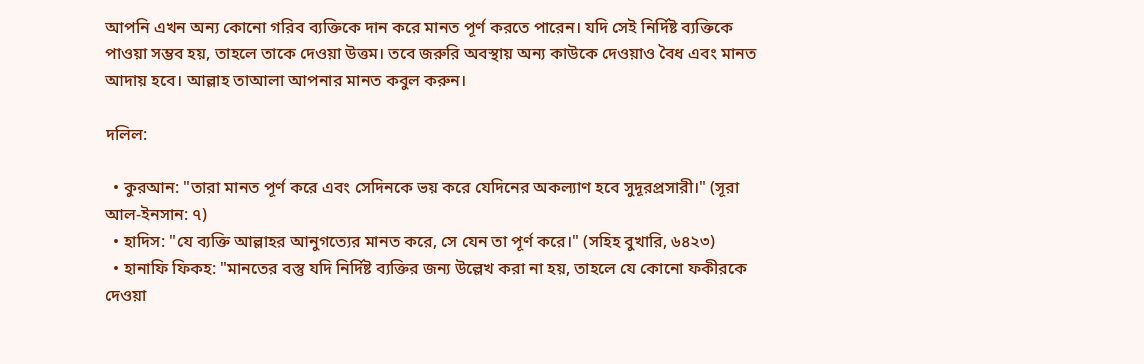আপনি এখন অন্য কোনো গরিব ব্যক্তিকে দান করে মানত পূর্ণ করতে পারেন। যদি সেই নির্দিষ্ট ব্যক্তিকে পাওয়া সম্ভব হয়, তাহলে তাকে দেওয়া উত্তম। তবে জরুরি অবস্থায় অন্য কাউকে দেওয়াও বৈধ এবং মানত আদায় হবে। আল্লাহ তাআলা আপনার মানত কবুল করুন।

দলিল:

  • কুরআন: "তারা মানত পূর্ণ করে এবং সেদিনকে ভয় করে যেদিনের অকল্যাণ হবে সুদূরপ্রসারী।" (সূরা আল-ইনসান: ৭)
  • হাদিস: "যে ব্যক্তি আল্লাহর আনুগত্যের মানত করে, সে যেন তা পূর্ণ করে।" (সহিহ বুখারি, ৬৪২৩)
  • হানাফি ফিকহ: "মানতের বস্তু যদি নির্দিষ্ট ব্যক্তির জন্য উল্লেখ করা না হয়, তাহলে যে কোনো ফকীরকে দেওয়া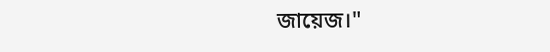জায়েজ।"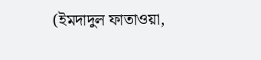(ইমদাদুল ফাতাওয়া,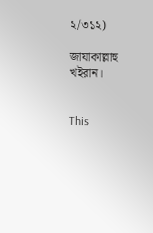২/৩১২)

জাযাকাল্লাহু খইরান।


This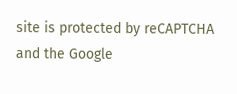site is protected by reCAPTCHA and the Google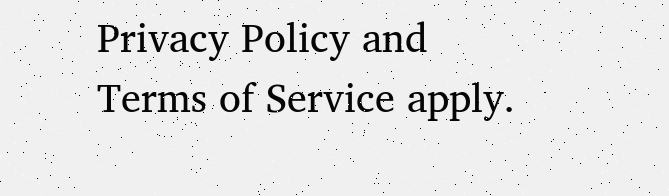Privacy Policy and Terms of Service apply.